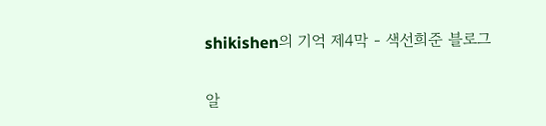shikishen의 기억 제4막 - 색선희준 블로그

알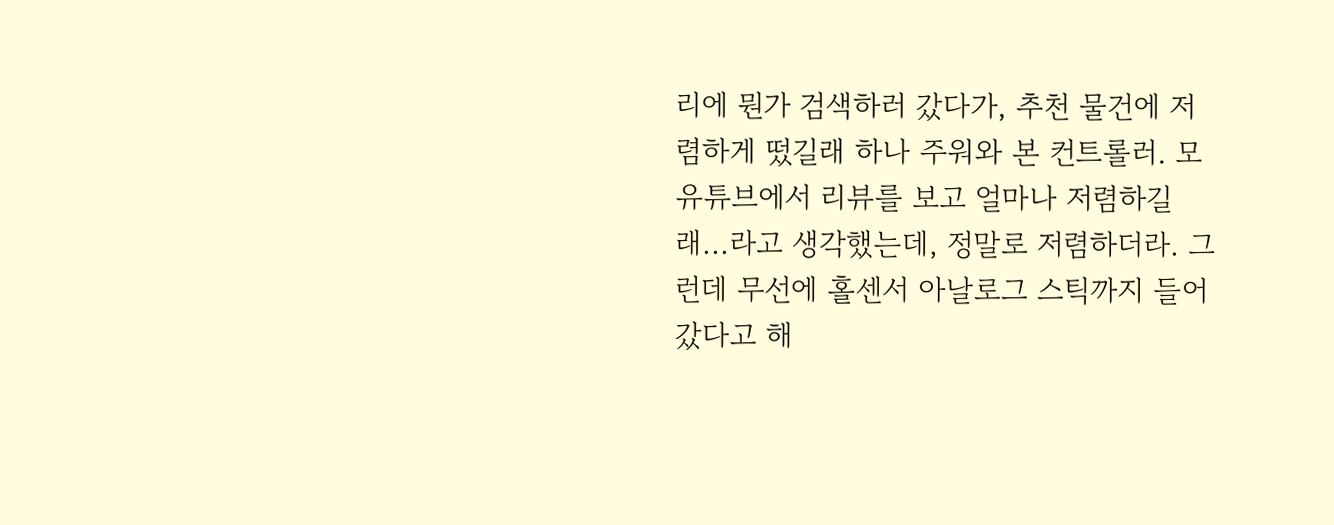리에 뭔가 검색하러 갔다가, 추천 물건에 저렴하게 떴길래 하나 주워와 본 컨트롤러. 모 유튜브에서 리뷰를 보고 얼마나 저렴하길래...라고 생각했는데, 정말로 저렴하더라. 그런데 무선에 홀센서 아날로그 스틱까지 들어갔다고 해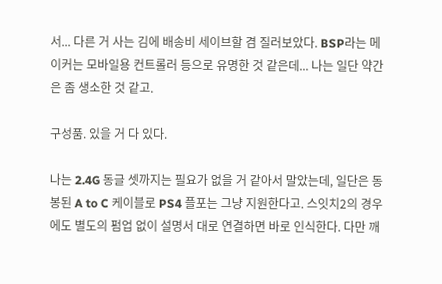서... 다른 거 사는 김에 배송비 세이브할 겸 질러보았다. BSP라는 메이커는 모바일용 컨트롤러 등으로 유명한 것 같은데... 나는 일단 약간은 좀 생소한 것 같고.

구성품. 있을 거 다 있다.

나는 2.4G 동글 셋까지는 필요가 없을 거 같아서 말았는데, 일단은 동봉된 A to C 케이블로 PS4 플포는 그냥 지원한다고. 스잇치2의 경우에도 별도의 펌업 없이 설명서 대로 연결하면 바로 인식한다. 다만 깨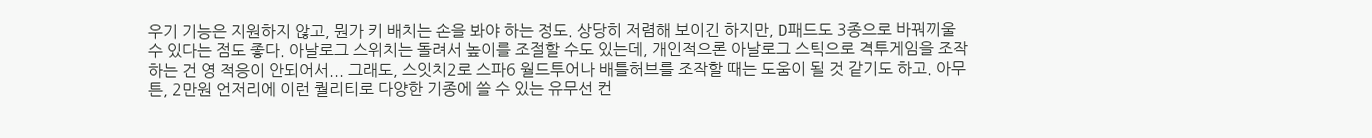우기 기능은 지원하지 않고, 뭔가 키 배치는 손을 봐야 하는 정도. 상당히 저렴해 보이긴 하지만, D패드도 3종으로 바꿔끼울 수 있다는 점도 좋다. 아날로그 스위치는 돌려서 높이를 조절할 수도 있는데, 개인적으론 아날로그 스틱으로 격투게임을 조작하는 건 영 적응이 안되어서... 그래도, 스잇치2로 스파6 월드투어나 배틀허브를 조작할 때는 도움이 될 것 같기도 하고. 아무튼, 2만원 언저리에 이런 퀄리티로 다양한 기종에 쓸 수 있는 유무선 컨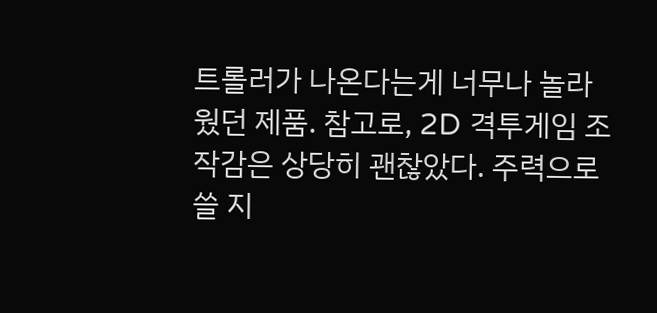트롤러가 나온다는게 너무나 놀라웠던 제품. 참고로, 2D 격투게임 조작감은 상당히 괜찮았다. 주력으로 쓸 지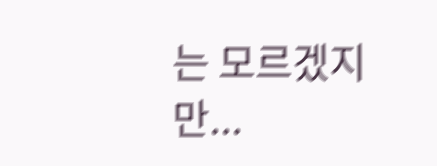는 모르겠지만...